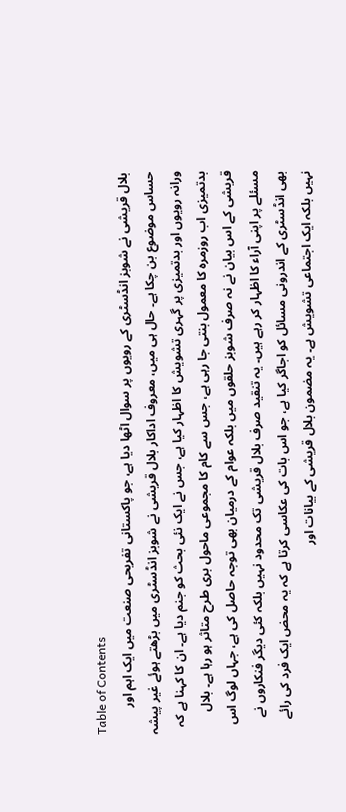Table of Contents
بلال قریشی نے شوبز انڈسٹری کے رویوں پر سوال اٹھا دیا ہے، جو پاکستانی تفریحی صنعت میں ایک اہم اور حساس موضوع بن چکا ہے۔ حال ہی میں، معروف اداکار بلال قریشی نے شوبز انڈسٹری میں بڑھتے ہوئے غیر پیشہ ورانہ رویوں اور بدتمیزی پر گہری تشویش کا اظہار کیا ہے، جس نے ایک نئی بحث کو جنم دیا ہے۔ ان کا کہنا ہے کہ بدتمیزی اب روزمرہ کا معمول بنتی جا رہی ہے، جس سے کام کا مجموعی ماحول بری طرح متاثر ہو رہا ہے۔ بلال قریشی کے اس بیان نے نہ صرف شوبز حلقوں میں بلکہ عوام کے درمیان بھی توجہ حاصل کی ہے، جہاں لوگ اس مسئلے پر اپنی آراء کا اظہار کر رہے ہیں۔ یہ تنقید صرف بلال قریشی تک محدود نہیں بلکہ کئی دیگر فنکاروں نے بھی انڈسٹری کے اندرونی مسائل کو اجاگر کیا ہے، جو اس بات کی عکاسی کرتا ہے کہ یہ محض ایک فرد کی رائے نہیں بلکہ ایک اجتماعی تشویش ہے۔ یہ مضمون بلال قریشی کے بیانات اور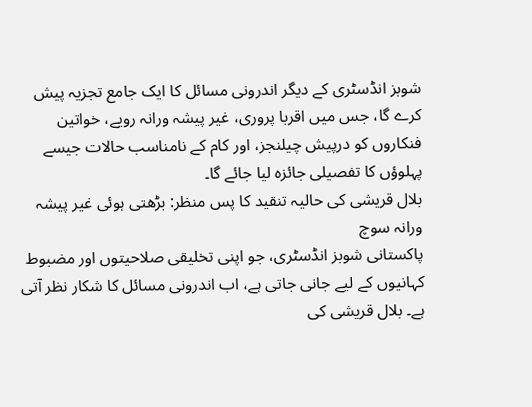شوبز انڈسٹری کے دیگر اندرونی مسائل کا ایک جامع تجزیہ پیش کرے گا، جس میں اقربا پروری، غیر پیشہ ورانہ رویے، خواتین فنکاروں کو درپیش چیلنجز، اور کام کے نامناسب حالات جیسے پہلوؤں کا تفصیلی جائزہ لیا جائے گا۔
بلال قریشی کی حالیہ تنقید کا پس منظر: بڑھتی ہوئی غیر پیشہ ورانہ سوچ
پاکستانی شوبز انڈسٹری، جو اپنی تخلیقی صلاحیتوں اور مضبوط کہانیوں کے لیے جانی جاتی ہے، اب اندرونی مسائل کا شکار نظر آتی ہے۔ بلال قریشی کی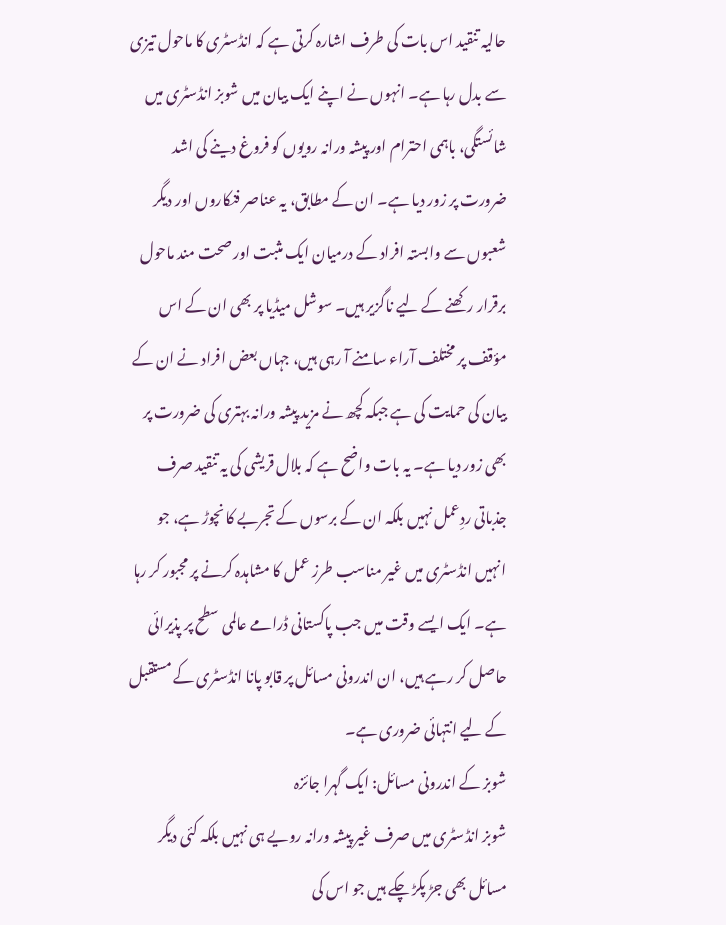حالیہ تنقید اس بات کی طرف اشارہ کرتی ہے کہ انڈسٹری کا ماحول تیزی سے بدل رہا ہے۔ انہوں نے اپنے ایک بیان میں شوبز انڈسٹری میں شائستگی، باہمی احترام اور پیشہ ورانہ رویوں کو فروغ دینے کی اشد ضرورت پر زور دیا ہے۔ ان کے مطابق، یہ عناصر فنکاروں اور دیگر شعبوں سے وابستہ افراد کے درمیان ایک مثبت اور صحت مند ماحول برقرار رکھنے کے لیے ناگزیر ہیں۔ سوشل میڈیا پر بھی ان کے اس مؤقف پر مختلف آراء سامنے آ رہی ہیں، جہاں بعض افراد نے ان کے بیان کی حمایت کی ہے جبکہ کچھ نے مزید پیشہ ورانہ بہتری کی ضرورت پر بھی زور دیا ہے۔ یہ بات واضح ہے کہ بلال قریشی کی یہ تنقید صرف جذباتی ردِعمل نہیں بلکہ ان کے برسوں کے تجربے کا نچوڑ ہے، جو انہیں انڈسٹری میں غیر مناسب طرز عمل کا مشاہدہ کرنے پر مجبور کر رہا ہے۔ ایک ایسے وقت میں جب پاکستانی ڈرامے عالمی سطح پر پذیرائی حاصل کر رہے ہیں، ان اندرونی مسائل پر قابو پانا انڈسٹری کے مستقبل کے لیے انتہائی ضروری ہے۔
شوبز کے اندرونی مسائل: ایک گہرا جائزہ
شوبز انڈسٹری میں صرف غیر پیشہ ورانہ رویے ہی نہیں بلکہ کئی دیگر مسائل بھی جڑ پکڑ چکے ہیں جو اس کی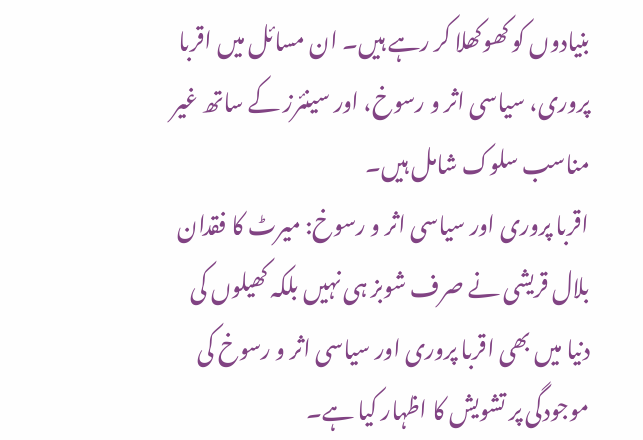بنیادوں کو کھوکھلا کر رہے ہیں۔ ان مسائل میں اقربا پروری، سیاسی اثر و رسوخ، اور سینئرز کے ساتھ غیر مناسب سلوک شامل ہیں۔
اقربا پروری اور سیاسی اثر و رسوخ: میرٹ کا فقدان
بلال قریشی نے صرف شوبز ہی نہیں بلکہ کھیلوں کی دنیا میں بھی اقربا پروری اور سیاسی اثر و رسوخ کی موجودگی پر تشویش کا اظہار کیا ہے۔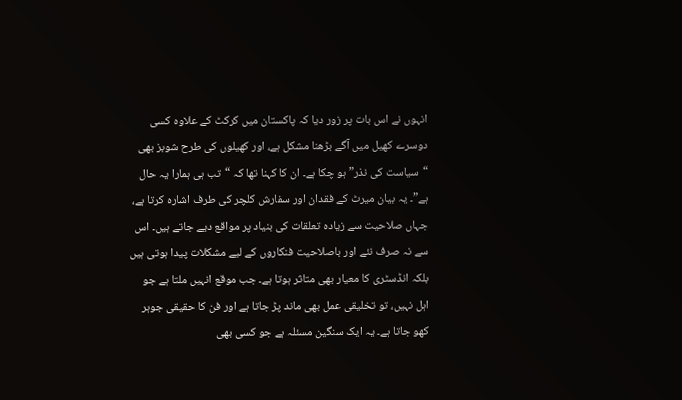انہوں نے اس بات پر زور دیا کہ پاکستان میں کرکٹ کے علاوہ کسی دوسرے کھیل میں آگے بڑھنا مشکل ہے، اور کھیلوں کی طرح شوبز بھی “سیاست کی نذر” ہو چکا ہے۔ ان کا کہنا تھا کہ “تب ہی ہمارا یہ حال ہے”۔ یہ بیان میرٹ کے فقدان اور سفارش کلچر کی طرف اشارہ کرتا ہے، جہاں صلاحیت سے زیادہ تعلقات کی بنیاد پر مواقع دیے جاتے ہیں۔ اس سے نہ صرف نئے اور باصلاحیت فنکاروں کے لیے مشکلات پیدا ہوتی ہیں بلکہ انڈسٹری کا معیار بھی متاثر ہوتا ہے۔ جب موقع انہیں ملتا ہے جو اہل نہیں، تو تخلیقی عمل بھی ماند پڑ جاتا ہے اور فن کا حقیقی جوہر کھو جاتا ہے۔ یہ ایک سنگین مسئلہ ہے جو کسی بھی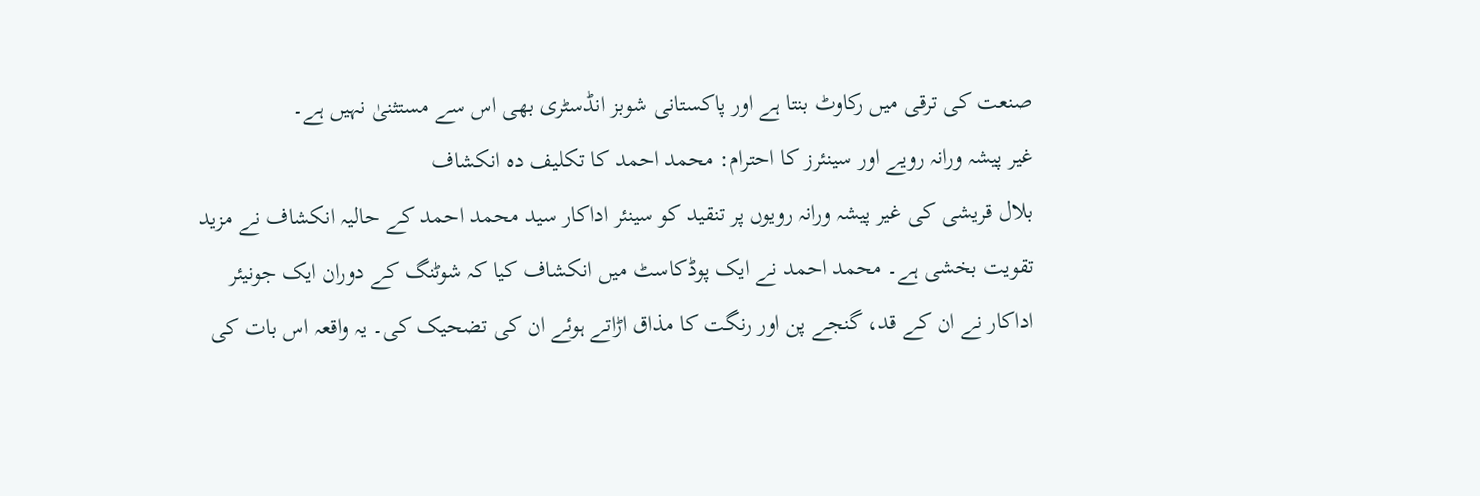صنعت کی ترقی میں رکاوٹ بنتا ہے اور پاکستانی شوبز انڈسٹری بھی اس سے مستثنیٰ نہیں ہے۔
غیر پیشہ ورانہ رویے اور سینئرز کا احترام: محمد احمد کا تکلیف دہ انکشاف
بلال قریشی کی غیر پیشہ ورانہ رویوں پر تنقید کو سینئر اداکار سید محمد احمد کے حالیہ انکشاف نے مزید تقویت بخشی ہے۔ محمد احمد نے ایک پوڈکاسٹ میں انکشاف کیا کہ شوٹنگ کے دوران ایک جونیئر اداکار نے ان کے قد، گنجے پن اور رنگت کا مذاق اڑاتے ہوئے ان کی تضحیک کی۔ یہ واقعہ اس بات کی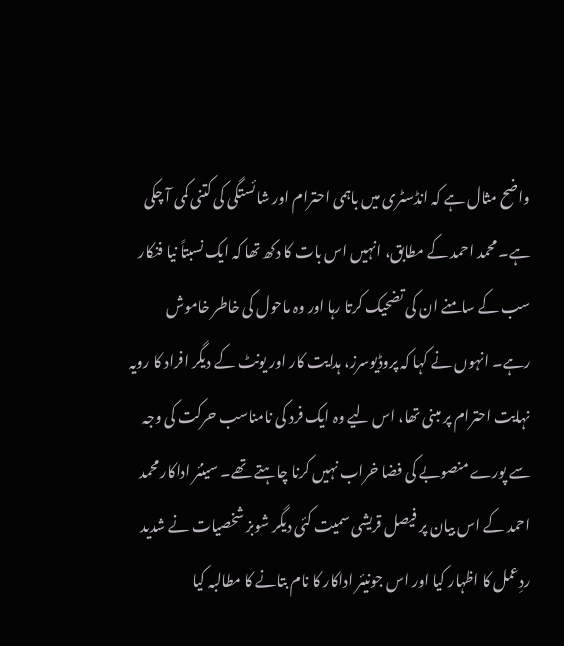واضح مثال ہے کہ انڈسٹری میں باہمی احترام اور شائستگی کی کتنی کمی آ چکی ہے۔ محمد احمد کے مطابق، انہیں اس بات کا دکھ تھا کہ ایک نسبتاً نیا فنکار سب کے سامنے ان کی تضحیک کرتا رہا اور وہ ماحول کی خاطر خاموش رہے۔ انہوں نے کہا کہ پروڈیوسرز، ہدایت کار اور یونٹ کے دیگر افراد کا رویہ نہایت احترام پر مبنی تھا، اس لیے وہ ایک فرد کی نامناسب حرکت کی وجہ سے پورے منصوبے کی فضا خراب نہیں کرنا چاہتے تھے۔ سینئر اداکار محمد احمد کے اس بیان پر فیصل قریشی سمیت کئی دیگر شوبز شخصیات نے شدید ردِعمل کا اظہار کیا اور اس جونیئر اداکار کا نام بتانے کا مطالبہ کیا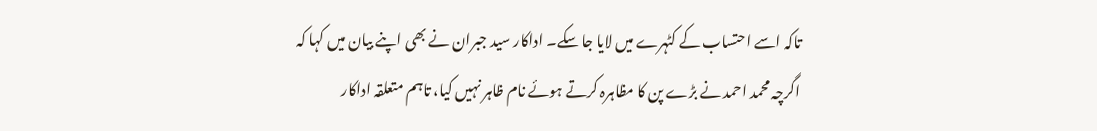تاکہ اسے احتساب کے کٹہرے میں لایا جا سکے۔ اداکار سید جبران نے بھی اپنے بیان میں کہا کہ اگرچہ محمد احمد نے بڑے پن کا مظاہرہ کرتے ہوئے نام ظاہر نہیں کیا، تاہم متعلقہ اداکار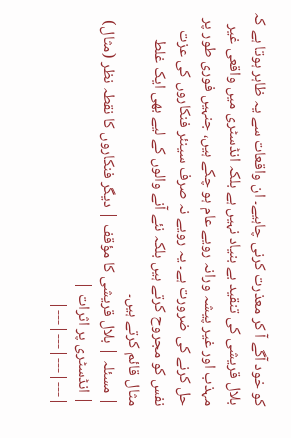کو خود آگے آ کر معذرت کرنی چاہیے۔ ان واقعات سے یہ ظاہر ہوتا ہے کہ بلال قریشی کی تنقید بے بنیاد نہیں ہے بلکہ انڈسٹری میں واقعی غیر مہذب اور غیر پیشہ ورانہ رویے عام ہو چکے ہیں، جنہیں فوری طور پر حل کرنے کی ضرورت ہے۔ یہ رویے نہ صرف سینئر فنکاروں کی عزت نفس کو مجروح کرتے ہیں بلکہ نئے آنے والوں کے لیے بھی ایک غلط مثال قائم کرتے ہیں۔
| مسئلہ | بلال قریشی کا مؤقف | دیگر فنکاروں کا نقطہ نظر (مثال) | انڈسٹری پر اثرات |
|---|---|---|---|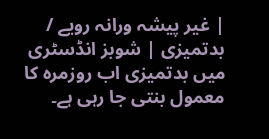| غیر پیشہ ورانہ رویے / بدتمیزی | شوبز انڈسٹری میں بدتمیزی اب روزمرہ کا معمول بنتی جا رہی ہے۔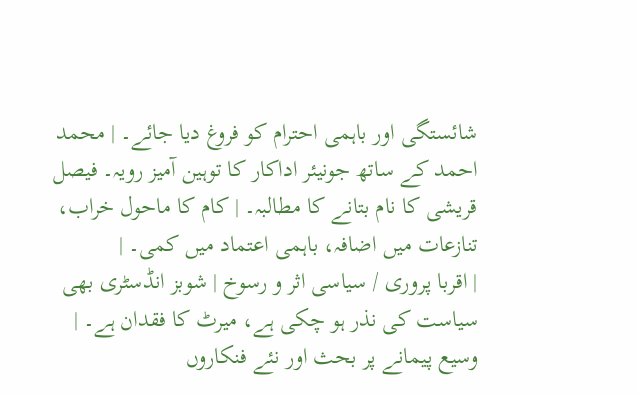شائستگی اور باہمی احترام کو فروغ دیا جائے۔ | محمد احمد کے ساتھ جونیئر اداکار کا توہین آمیز رویہ۔ فیصل قریشی کا نام بتانے کا مطالبہ۔ | کام کا ماحول خراب، تنازعات میں اضافہ، باہمی اعتماد میں کمی۔ |
| اقربا پروری / سیاسی اثر و رسوخ | شوبز انڈسٹری بھی سیاست کی نذر ہو چکی ہے، میرٹ کا فقدان ہے۔ | وسیع پیمانے پر بحث اور نئے فنکاروں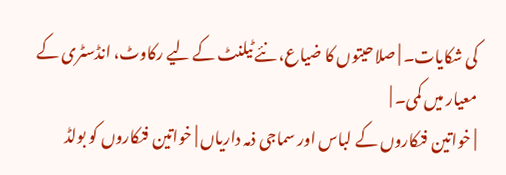کی شکایات۔ | صلاحیتوں کا ضیاع، نئے ٹیلنٹ کے لیے رکاوٹ، انڈسٹری کے معیار میں کمی۔ |
| خواتین فنکاروں کے لباس اور سماجی ذمہ داریاں | خواتین فنکاروں کو بولڈ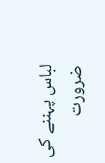لباس پہننے کی ضرورت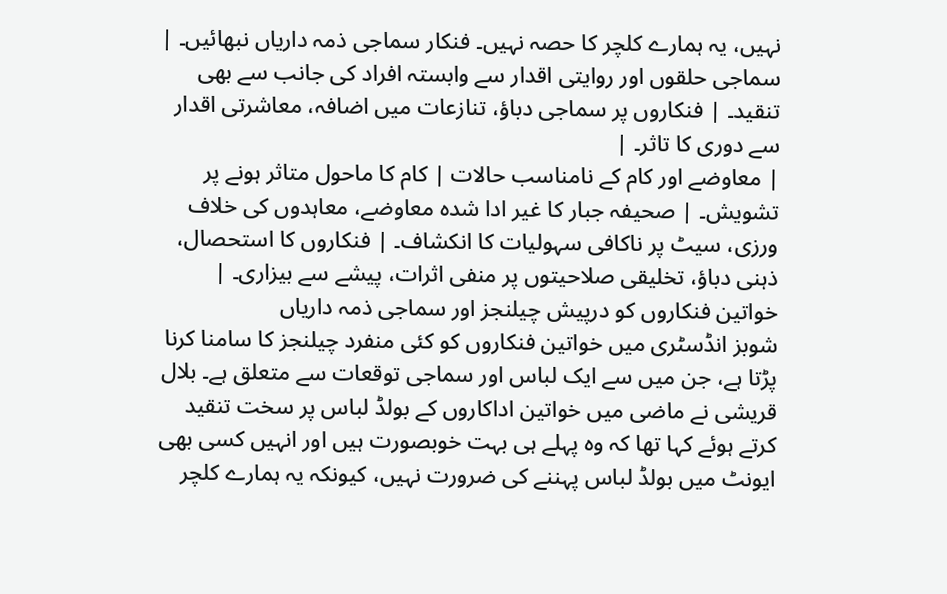نہیں، یہ ہمارے کلچر کا حصہ نہیں۔ فنکار سماجی ذمہ داریاں نبھائیں۔ | سماجی حلقوں اور روایتی اقدار سے وابستہ افراد کی جانب سے بھی تنقید۔ | فنکاروں پر سماجی دباؤ، تنازعات میں اضافہ، معاشرتی اقدار سے دوری کا تاثر۔ |
| معاوضے اور کام کے نامناسب حالات | کام کا ماحول متاثر ہونے پر تشویش۔ | صحیفہ جبار کا غیر ادا شدہ معاوضے، معاہدوں کی خلاف ورزی، سیٹ پر ناکافی سہولیات کا انکشاف۔ | فنکاروں کا استحصال، ذہنی دباؤ، تخلیقی صلاحیتوں پر منفی اثرات، پیشے سے بیزاری۔ |
خواتین فنکاروں کو درپیش چیلنجز اور سماجی ذمہ داریاں
شوبز انڈسٹری میں خواتین فنکاروں کو کئی منفرد چیلنجز کا سامنا کرنا پڑتا ہے، جن میں سے ایک لباس اور سماجی توقعات سے متعلق ہے۔ بلال قریشی نے ماضی میں خواتین اداکاروں کے بولڈ لباس پر سخت تنقید کرتے ہوئے کہا تھا کہ وہ پہلے ہی بہت خوبصورت ہیں اور انہیں کسی بھی ایونٹ میں بولڈ لباس پہننے کی ضرورت نہیں، کیونکہ یہ ہمارے کلچر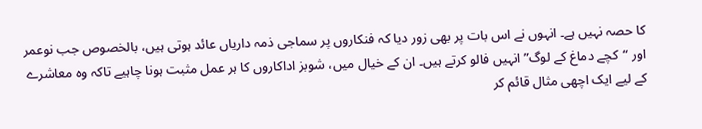کا حصہ نہیں ہے۔ انہوں نے اس بات پر بھی زور دیا کہ فنکاروں پر سماجی ذمہ داریاں عائد ہوتی ہیں، بالخصوص جب نوعمر اور “کچے دماغ کے لوگ” انہیں فالو کرتے ہیں۔ ان کے خیال میں، شوبز اداکاروں کا ہر عمل مثبت ہونا چاہیے تاکہ وہ معاشرے کے لیے ایک اچھی مثال قائم کر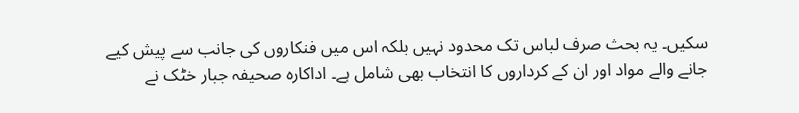سکیں۔ یہ بحث صرف لباس تک محدود نہیں بلکہ اس میں فنکاروں کی جانب سے پیش کیے جانے والے مواد اور ان کے کرداروں کا انتخاب بھی شامل ہے۔ اداکارہ صحیفہ جبار خٹک نے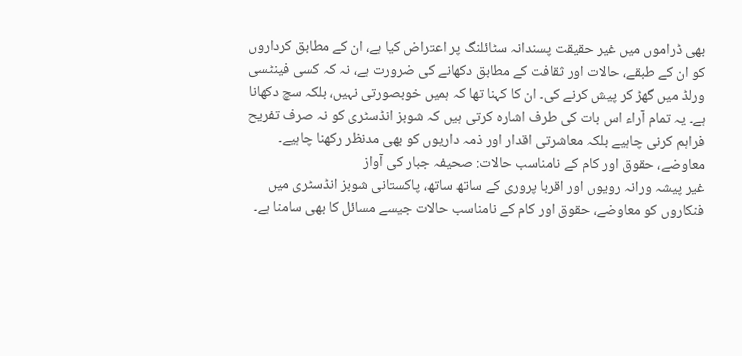بھی ڈراموں میں غیر حقیقت پسندانہ سٹائلنگ پر اعتراض کیا ہے، ان کے مطابق کرداروں کو ان کے طبقے، حالات اور ثقافت کے مطابق دکھانے کی ضرورت ہے، نہ کہ کسی فینٹسی ورلڈ میں گھڑ کر پیش کرنے کی۔ ان کا کہنا تھا کہ ہمیں خوبصورتی نہیں، بلکہ سچ دکھانا ہے۔ یہ تمام آراء اس بات کی طرف اشارہ کرتی ہیں کہ شوبز انڈسٹری کو نہ صرف تفریح فراہم کرنی چاہیے بلکہ معاشرتی اقدار اور ذمہ داریوں کو بھی مدنظر رکھنا چاہیے۔
معاوضے، حقوق اور کام کے نامناسب حالات: صحیفہ جبار کی آواز
غیر پیشہ ورانہ رویوں اور اقربا پروری کے ساتھ ساتھ، پاکستانی شوبز انڈسٹری میں فنکاروں کو معاوضے، حقوق اور کام کے نامناسب حالات جیسے مسائل کا بھی سامنا ہے۔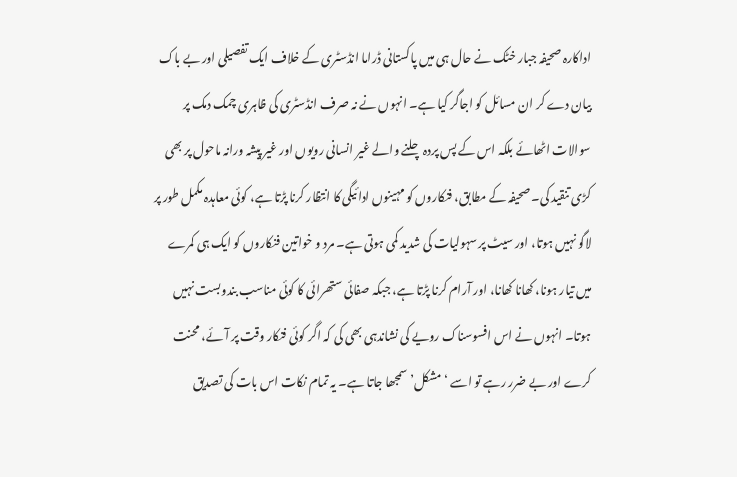اداکارہ صحیفہ جبار خٹک نے حال ہی میں پاکستانی ڈراما انڈسٹری کے خلاف ایک تفصیلی اور بے باک بیان دے کر ان مسائل کو اجاگر کیا ہے۔ انہوں نے نہ صرف انڈسٹری کی ظاہری چمک دمک پر سوالات اٹھائے بلکہ اس کے پس پردہ چلنے والے غیر انسانی رویوں اور غیر پیشہ ورانہ ماحول پر بھی کڑی تنقید کی۔ صحیفہ کے مطابق، فنکاروں کو مہینوں ادائیگی کا انتظار کرنا پڑتا ہے، کوئی معاہدہ مکمل طور پر لاگو نہیں ہوتا، اور سیٹ پر سہولیات کی شدید کمی ہوتی ہے۔ مرد و خواتین فنکاروں کو ایک ہی کمرے میں تیار ہونا، کھانا کھانا، اور آرام کرنا پڑتا ہے، جبکہ صفائی ستھرائی کا کوئی مناسب بندوبست نہیں ہوتا۔ انہوں نے اس افسوسناک رویے کی نشاندہی بھی کی کہ اگر کوئی فنکار وقت پر آئے، محنت کرے اور بے ضرر رہے تو اسے ‘مشکل’ سمجھا جاتا ہے۔ یہ تمام نکات اس بات کی تصدیق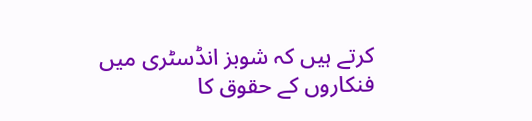کرتے ہیں کہ شوبز انڈسٹری میں فنکاروں کے حقوق کا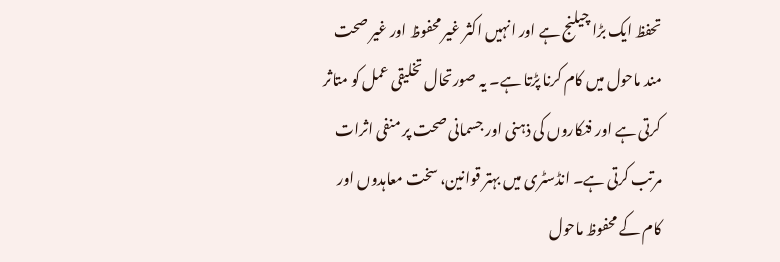تحفظ ایک بڑا چیلنج ہے اور انہیں اکثر غیر محفوظ اور غیر صحت مند ماحول میں کام کرنا پڑتا ہے۔ یہ صورتحال تخلیقی عمل کو متاثر کرتی ہے اور فنکاروں کی ذہنی اور جسمانی صحت پر منفی اثرات مرتب کرتی ہے۔ انڈسٹری میں بہتر قوانین، سخت معاہدوں اور کام کے محفوظ ماحول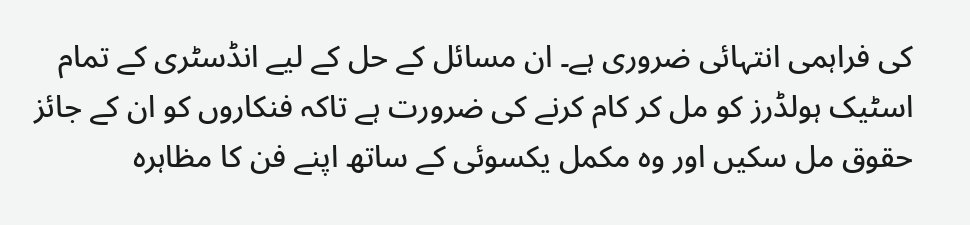کی فراہمی انتہائی ضروری ہے۔ ان مسائل کے حل کے لیے انڈسٹری کے تمام اسٹیک ہولڈرز کو مل کر کام کرنے کی ضرورت ہے تاکہ فنکاروں کو ان کے جائز حقوق مل سکیں اور وہ مکمل یکسوئی کے ساتھ اپنے فن کا مظاہرہ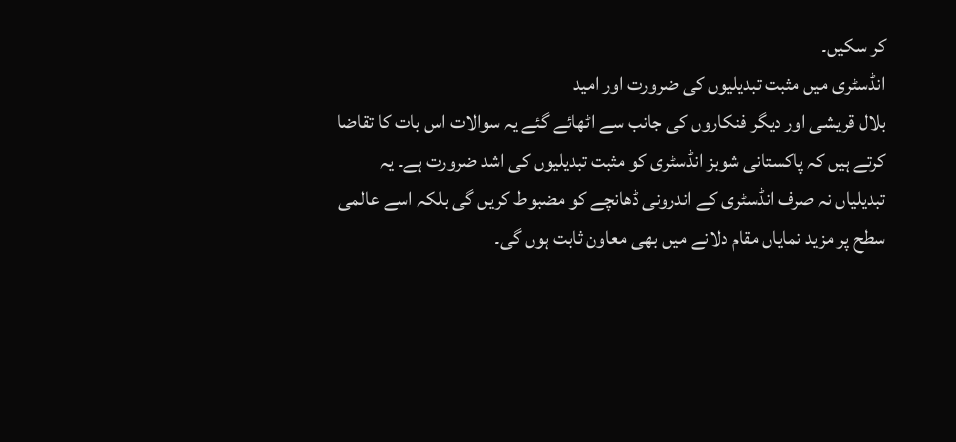کر سکیں۔
انڈسٹری میں مثبت تبدیلیوں کی ضرورت اور امید
بلال قریشی اور دیگر فنکاروں کی جانب سے اٹھائے گئے یہ سوالات اس بات کا تقاضا کرتے ہیں کہ پاکستانی شوبز انڈسٹری کو مثبت تبدیلیوں کی اشد ضرورت ہے۔ یہ تبدیلیاں نہ صرف انڈسٹری کے اندرونی ڈھانچے کو مضبوط کریں گی بلکہ اسے عالمی سطح پر مزید نمایاں مقام دلانے میں بھی معاون ثابت ہوں گی۔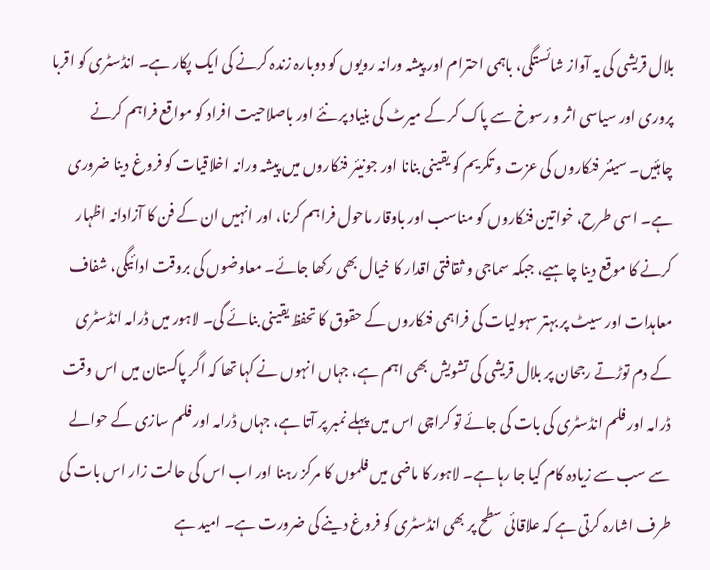بلال قریشی کی یہ آواز شائستگی، باہمی احترام اور پیشہ ورانہ رویوں کو دوبارہ زندہ کرنے کی ایک پکار ہے۔ انڈسٹری کو اقربا پروری اور سیاسی اثر و رسوخ سے پاک کر کے میرٹ کی بنیاد پر نئے اور باصلاحیت افراد کو مواقع فراہم کرنے چاہئیں۔ سینئر فنکاروں کی عزت و تکریم کو یقینی بنانا اور جونیئر فنکاروں میں پیشہ ورانہ اخلاقیات کو فروغ دینا ضروری ہے۔ اسی طرح، خواتین فنکاروں کو مناسب اور باوقار ماحول فراہم کرنا، اور انہیں ان کے فن کا آزادانہ اظہار کرنے کا موقع دینا چاہیے، جبکہ سماجی و ثقافتی اقدار کا خیال بھی رکھا جائے۔ معاوضوں کی بروقت ادائیگی، شفاف معاہدات اور سیٹ پر بہتر سہولیات کی فراہمی فنکاروں کے حقوق کا تحفظ یقینی بنائے گی۔ لاہور میں ڈرامہ انڈسٹری کے دم توڑتے رجحان پر بلال قریشی کی تشویش بھی اہم ہے، جہاں انہوں نے کہا تھا کہ اگر پاکستان میں اس وقت ڈرامہ اور فلم انڈسٹری کی بات کی جائے تو کراچی اس میں پہلے نمبر پر آتا ہے، جہاں ڈرامہ اور فلم سازی کے حوالے سے سب سے زیادہ کام کیا جا رہا ہے۔ لاہور کا ماضی میں فلموں کا مرکز رہنا اور اب اس کی حالت زار اس بات کی طرف اشارہ کرتی ہے کہ علاقائی سطح پر بھی انڈسٹری کو فروغ دینے کی ضرورت ہے۔ امید ہے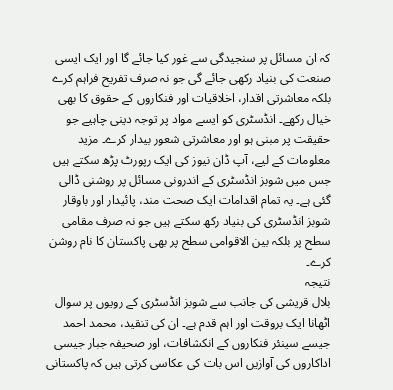کہ ان مسائل پر سنجیدگی سے غور کیا جائے گا اور ایک ایسی صنعت کی بنیاد رکھی جائے گی جو نہ صرف تفریح فراہم کرے بلکہ معاشرتی اقدار، اخلاقیات اور فنکاروں کے حقوق کا بھی خیال رکھے۔ انڈسٹری کو ایسے مواد پر توجہ دینی چاہیے جو حقیقت پر مبنی ہو اور معاشرتی شعور بیدار کرے۔ مزید معلومات کے لیے، آپ ڈان نیوز کی ایک رپورٹ پڑھ سکتے ہیں جس میں شوبز انڈسٹری کے اندرونی مسائل پر روشنی ڈالی گئی ہے۔ یہ تمام اقدامات ایک صحت مند، پائیدار اور باوقار شوبز انڈسٹری کی بنیاد رکھ سکتے ہیں جو نہ صرف مقامی سطح پر بلکہ بین الاقوامی سطح پر بھی پاکستان کا نام روشن کرے۔
نتیجہ
بلال قریشی کی جانب سے شوبز انڈسٹری کے رویوں پر سوال اٹھانا ایک بروقت اور اہم قدم ہے۔ ان کی تنقید، محمد احمد جیسے سینئر فنکاروں کے انکشافات، اور صحیفہ جبار جیسی اداکاروں کی آوازیں اس بات کی عکاسی کرتی ہیں کہ پاکستانی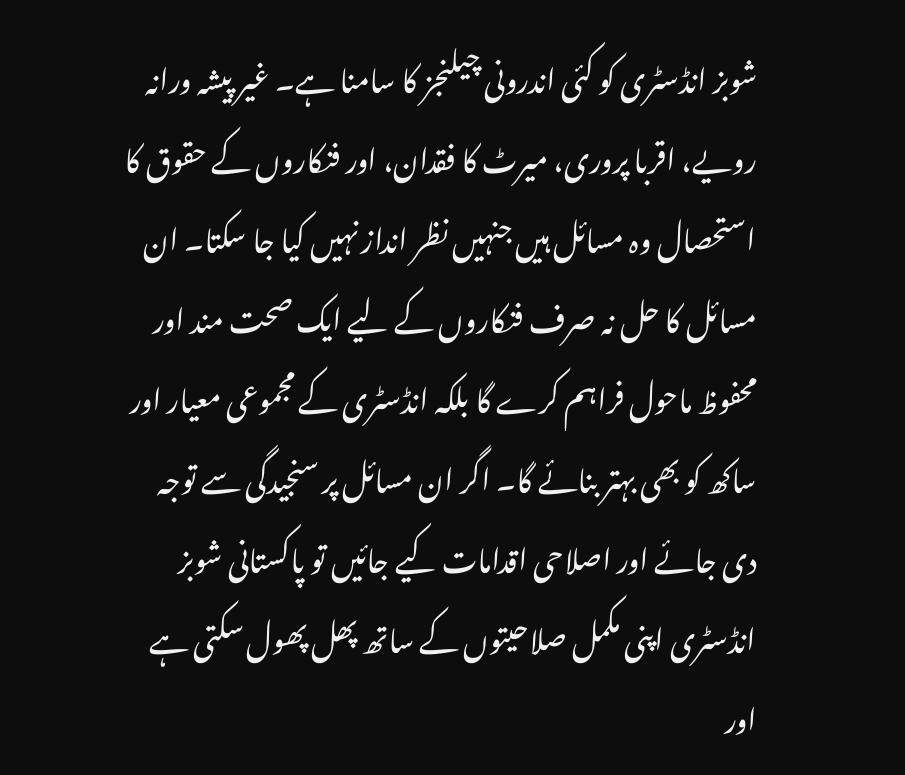شوبز انڈسٹری کو کئی اندرونی چیلنجز کا سامنا ہے۔ غیر پیشہ ورانہ رویے، اقربا پروری، میرٹ کا فقدان، اور فنکاروں کے حقوق کا استحصال وہ مسائل ہیں جنہیں نظر انداز نہیں کیا جا سکتا۔ ان مسائل کا حل نہ صرف فنکاروں کے لیے ایک صحت مند اور محفوظ ماحول فراہم کرے گا بلکہ انڈسٹری کے مجموعی معیار اور ساکھ کو بھی بہتر بنائے گا۔ اگر ان مسائل پر سنجیدگی سے توجہ دی جائے اور اصلاحی اقدامات کیے جائیں تو پاکستانی شوبز انڈسٹری اپنی مکمل صلاحیتوں کے ساتھ پھل پھول سکتی ہے اور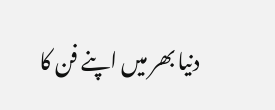دنیا بھر میں اپنے فن کا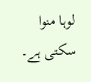لوہا منوا سکتی ہے۔